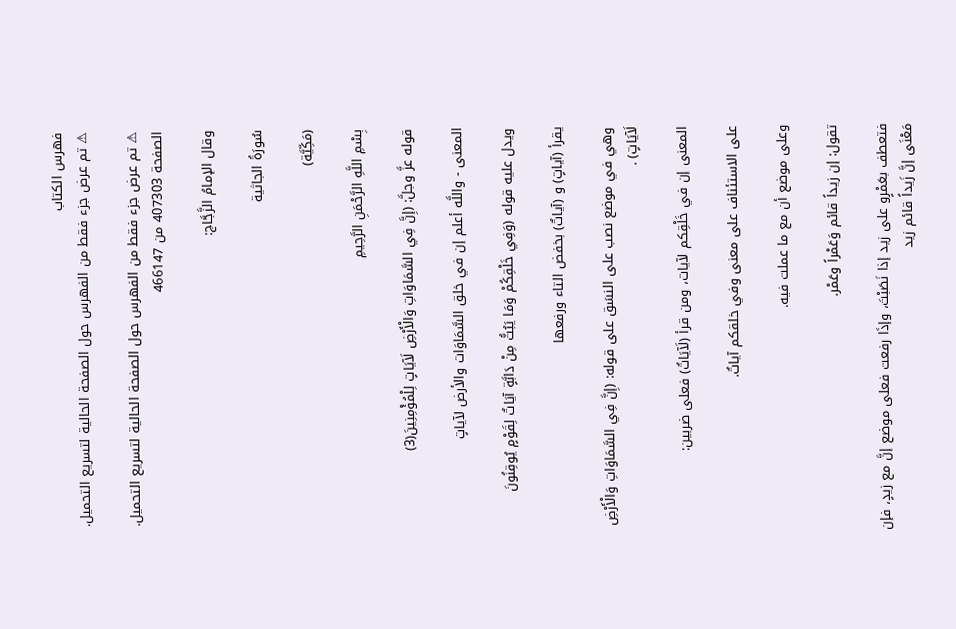فهرس الكتاب
⚠ تم عرض جزء فقط من الفهرس حول الصفحة الحالية لتسريع التحميل.

⚠ تم عرض جزء فقط من الفهرس حول الصفحة الحالية لتسريع التحميل.
الصفحة 407303 من 466147

وقال الإمامُ الزَّجَّاج:

سُورَةُ الجاثية

(مَكِّيَّة)

بِسْمِ اللَّهِ الرَّحْمَنِ الرَّحِيمِ

قوله عزَّ وجلَّ: (إِنَّ فِي السَّمَاوَاتِ وَالْأَرْضِ لَآيَاتٍ لِلْمُؤْمِنِينَ(3)

المعنى - واللَّه أعلم إن في خلق السَّمَاوَات والأرض لآياتٍ

ويدل عليه قوله (وَفِي خَلْقِكُمْ وَمَا يَبُثُّ مِنْ دَابَّةٍ آيَاتٌ لِقَوْمٍ يُوقِنُونَ

يقرأ (آياتٍ) و (آياتٌ) بخفض التاء ورفعها

وهي في موضع نصب على النسَق على قوله: (إِنَّ فِي السَّمَاوَاتِ وَالْأَرْضِ لَآيَاتٍ) .

المعنى إن في خَلْقِكم لآيات، ومن قرأ (لَآيَاتٌ) فعلى ضربين:

على الاستئناف على معنى وفي خلقكم آياتٌ.

وعلى موضع أن مع ما عملت فيه.

تقول: إن زيداً قائم وَعَمْراً وعَمْر.

فتعطف بعَمْرٍو على زيد إذا نَصَبْتَ، وإذَا رفعت فعلى موضع إنَّ مع زيدٍ، فإن مَعْنَى إنَّ زَيداً قائم زيد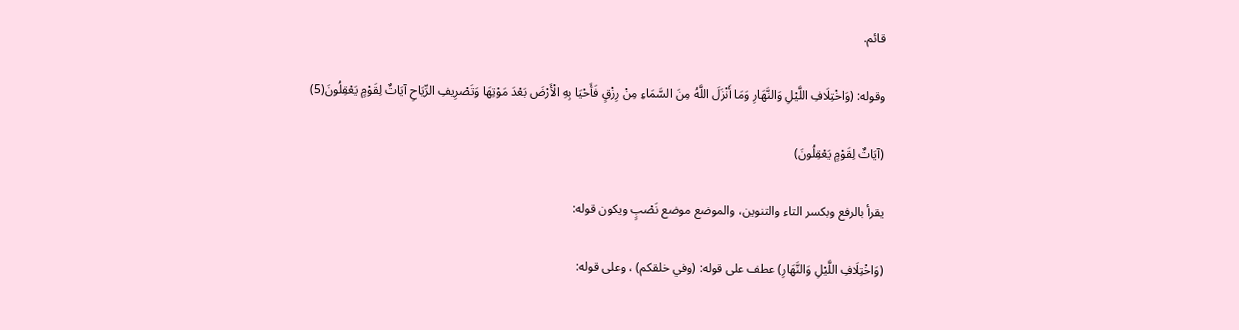قائم.

وقوله: (وَاخْتِلَافِ اللَّيْلِ وَالنَّهَارِ وَمَا أَنْزَلَ اللَّهُ مِنَ السَّمَاءِ مِنْ رِزْقٍ فَأَحْيَا بِهِ الْأَرْضَ بَعْدَ مَوْتِهَا وَتَصْرِيفِ الرِّيَاحِ آيَاتٌ لِقَوْمٍ يَعْقِلُونَ(5)

(آيَاتٌ لِقَوْمٍ يَعْقِلُونَ)

يقرأ بالرفع وبكسر التاء والتنوين، والموضع موضع نَصْبٍ ويكون قوله:

(وَاخْتِلَافِ اللَّيْلِ وَالنَّهَارِ) عطف على قوله: (وفي خلقكم) ، وعلى قوله: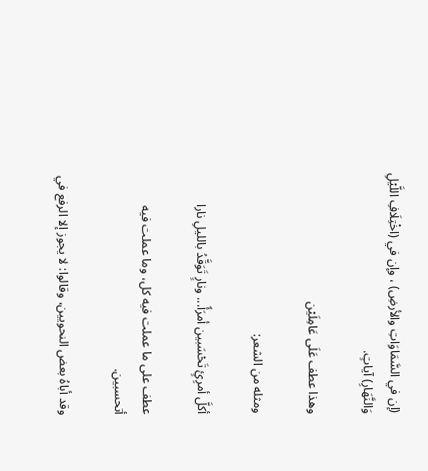(إن في السَّمَاوَاتِ والأرضِ) ، وإن في (اخْتِلَافِ اللَّيْلِ وَالنَّهَارِ) آياتٍ.

وهذا عطف عَلَى عَامِلَيْن

ومثله من الشعر:

أكلَّ أمرِئٍ تَحْسَبين أمرَأً... ونارٍ تَوَقَّدُ بالليلِ نارا

عطف على ما عملت فيه كل، وما عملت فيه أتحسبين.

وقد أباهُ بعض النحويين، وقالوا: لا يجوز إلا الرفع في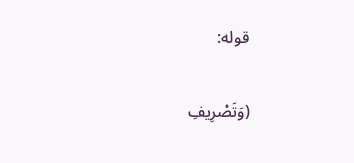قوله:

(وَتَصْرِيفِ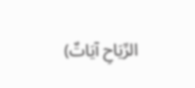الرِّيَاحِ آيَاتٌ)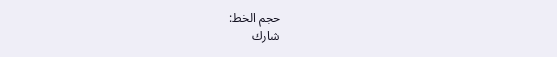حجم الخط:
شارك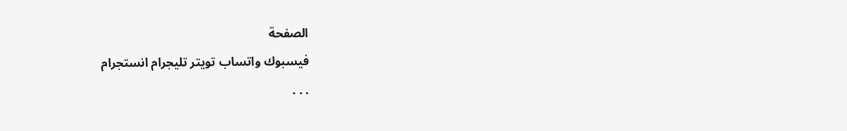الصفحة
فيسبوك واتساب تويتر تليجرام انستجرام
. . .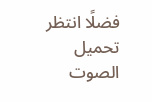فضلًا انتظر تحميل الصوت